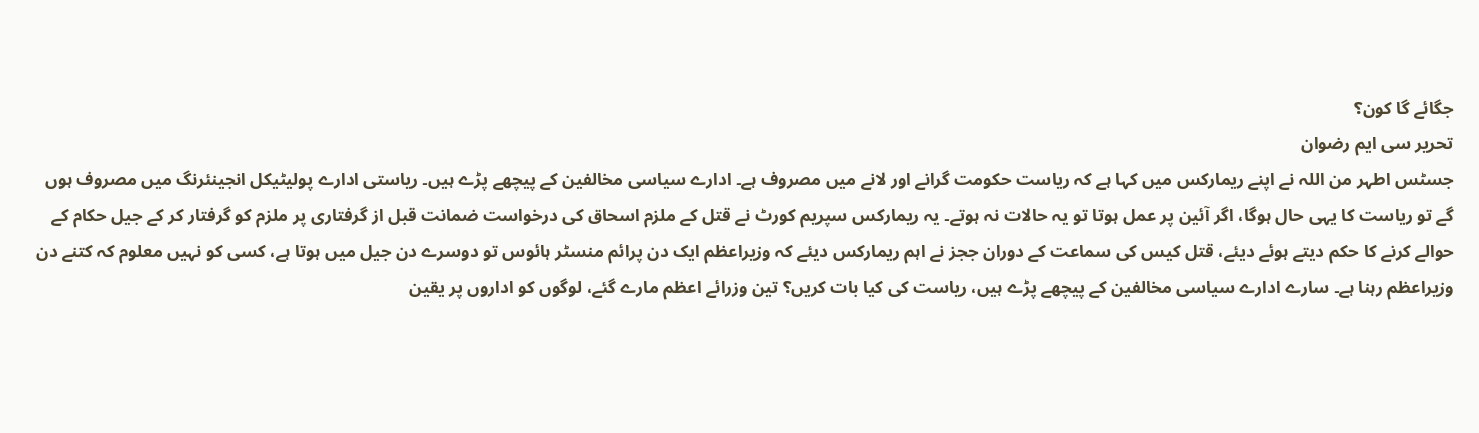جگائے گا کون؟
تحریر سی ایم رضوان
جسٹس اطہر من اللہ نے اپنے ریمارکس میں کہا ہے کہ ریاست حکومت گرانے اور لانے میں مصروف ہے۔ ادارے سیاسی مخالفین کے پیچھے پڑے ہیں۔ ریاستی ادارے پولیٹیکل انجینئرنگ میں مصروف ہوں گے تو ریاست کا یہی حال ہوگا، اگر آئین پر عمل ہوتا تو یہ حالات نہ ہوتے۔ یہ ریمارکس سپریم کورٹ نے قتل کے ملزم اسحاق کی درخواست ضمانت قبل از گرفتاری پر ملزم کو گرفتار کر کے جیل حکام کے حوالے کرنے کا حکم دیتے ہوئے دیئے، قتل کیس کی سماعت کے دوران ججز نے اہم ریمارکس دیئے کہ وزیراعظم ایک دن پرائم منسٹر ہائوس تو دوسرے دن جیل میں ہوتا ہے، کسی کو نہیں معلوم کہ کتنے دن وزیراعظم رہنا ہے۔ سارے ادارے سیاسی مخالفین کے پیچھے پڑے ہیں، ریاست کی کیا بات کریں؟ تین وزرائے اعظم مارے گئے، لوگوں کو اداروں پر یقین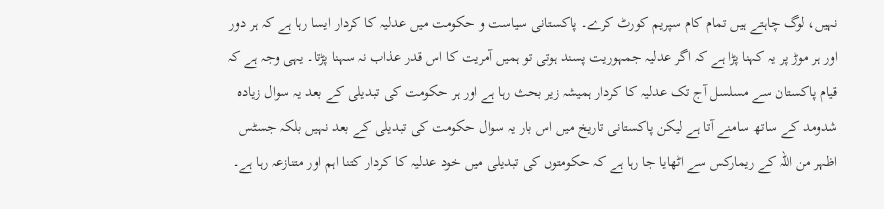نہیں، لوگ چاہتے ہیں تمام کام سپریم کورٹ کرے۔ پاکستانی سیاست و حکومت میں عدلیہ کا کردار ایسا رہا ہے کہ ہر دور اور ہر موڑ پر یہ کہنا پڑا ہے کہ اگر عدلیہ جمہوریت پسند ہوتی تو ہمیں آمریت کا اس قدر عذاب نہ سہنا پڑتا۔ یہی وجہ ہے کہ قیام پاکستان سے مسلسل آج تک عدلیہ کا کردار ہمیشہ زیر بحث رہا ہے اور ہر حکومت کی تبدیلی کے بعد یہ سوال زیادہ شدومد کے ساتھ سامنے آتا ہے لیکن پاکستانی تاریخ میں اس بار یہ سوال حکومت کی تبدیلی کے بعد نہیں بلکہ جسٹس اظہر من اللہ کے ریمارکس سے اٹھایا جا رہا ہے کہ حکومتوں کی تبدیلی میں خود عدلیہ کا کردار کتنا اہم اور متنازعہ رہا ہے۔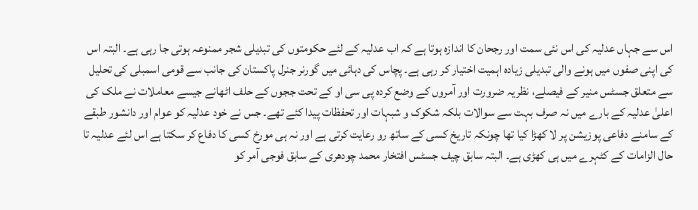اس سے جہاں عدلیہ کی اس نئی سمت اور رجحان کا اندازہ ہوتا ہے کہ اب عدلیہ کے لئے حکومتوں کی تبدیلی شجر ممنوعہ ہوتی جا رہی ہے۔ البتہ اس کی اپنی صفوں میں ہونے والی تبدیلی زیادہ اہمیت اختیار کر رہی ہے۔ پچاس کی دہائی میں گورنر جنرل پاکستان کی جانب سے قومی اسمبلی کی تحلیل سے متعلق جسٹس منیر کے فیصلے، نظریہ ضرورت اور آمروں کے وضع کردہ پی سی او کے تحت ججوں کے حلف اٹھانے جیسے معاملات نے ملک کی اعلیٰ عدلیہ کے بارے میں نہ صرف بہت سے سوالات بلکہ شکوک و شبہات اور تحفظات پیدا کئے تھے۔ جس نے خود عدلیہ کو عوام اور دانشور طبقے کے سامنے دفاعی پوزیشن پر لا کھڑا کیا تھا چونکہ تاریخ کسی کے ساتھ رو رعایت کرتی ہے اور نہ ہی مورخ کسی کا دفاع کر سکتا ہے اس لئے عدلیہ تا حال الزامات کے کٹہرے میں ہی کھڑی ہے۔ البتہ سابق چیف جسٹس افتخار محمد چودھری کے سابق فوجی آمر کو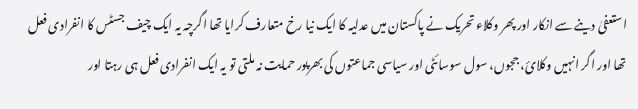استعفیٰ دینے سے انکار اور پھر وکلاء تحریک نے پاکستان میں عدلیہ کا ایک نیا رخ متعارف کرایا تھا اگرچہ یہ ایک چیف جسٹس کا انفرادی فعل تھا اور اگر انہیں وکلائ، ججوں، سول سوسائٹی اور سیاسی جماعتوں کی بھرپور حمایت نہ ملتی تو یہ ایک انفرادی فعل ہی رہتا اور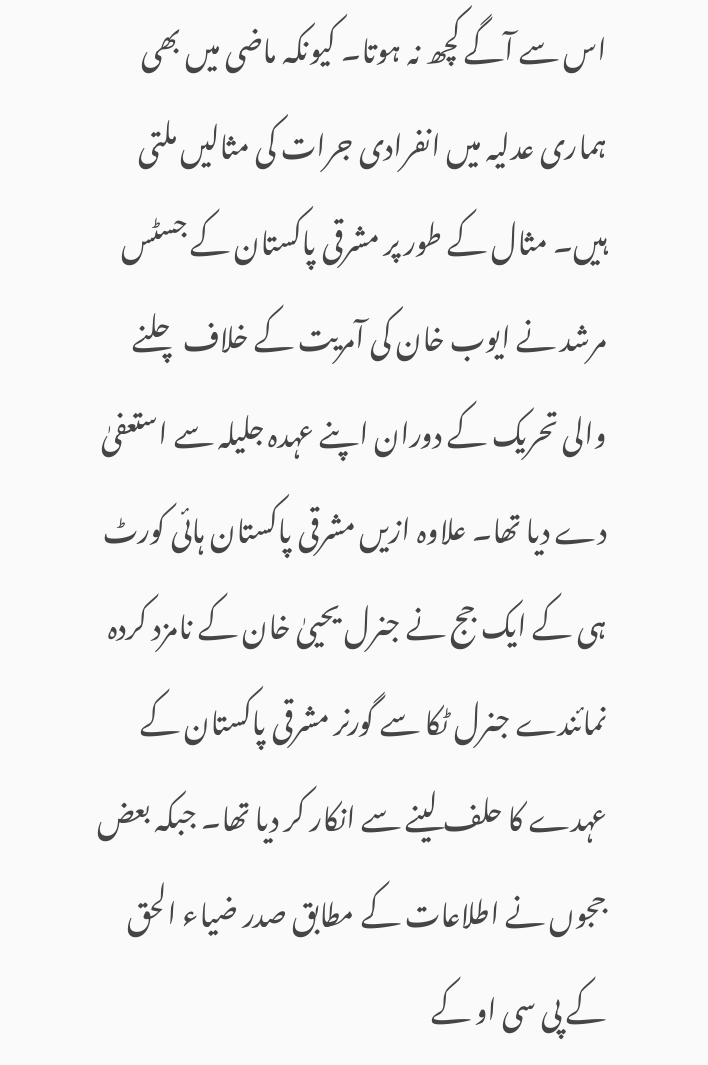اس سے آگے کچھ نہ ہوتا۔ کیونکہ ماضی میں بھی ہماری عدلیہ میں انفرادی جرات کی مثالیں ملتی ہیں۔ مثال کے طور پر مشرقی پاکستان کے جسٹس مرشد نے ایوب خان کی آمریت کے خلاف چلنے والی تحریک کے دوران اپنے عہدہ جلیلہ سے استعفیٰ دے دیا تھا۔ علاوہ ازیں مشرقی پاکستان ہائی کورٹ ہی کے ایک جج نے جنرل یحییٰ خان کے نامزد کردہ نمائندے جنرل ٹکا سے گورنر مشرقی پاکستان کے عہدے کا حلف لینے سے انکار کر دیا تھا۔ جبکہ بعض ججوں نے اطلاعات کے مطابق صدر ضیاء الحق کے پی سی او کے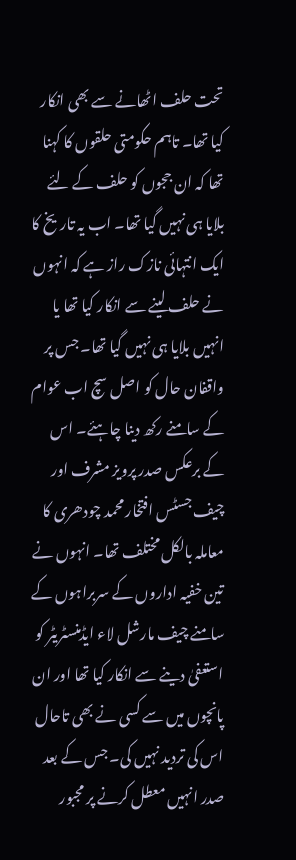تحت حلف اٹھانے سے بھی انکار کیا تھا۔ تاہم حکومتی حلقوں کا کہنا تھا کہ ان ججوں کو حلف کے لئے بلایا ہی نہیں گیا تھا۔ اب یہ تاریخ کا ایک انتہائی نازک راز ہے کہ انہوں نے حلف لینے سے انکار کیا تھا یا انہیں بلایا ہی نہیں گیا تھا۔ جس پر واقفان حال کو اصل سچ اب عوام کے سامنے رکھ دینا چاہئے۔ اس کے برعکس صدر پرویز مشرف اور چیف جسٹس افتخار محمد چودھری کا معاملہ بالکل مختلف تھا۔ انہوں نے تین خفیہ اداروں کے سربراہوں کے سامنے چیف مارشل لاء ایڈمنسٹریٹر کو استعفیٰ دینے سے انکار کیا تھا اور ان پانچوں میں سے کسی نے بھی تاحال اس کی تردید نہیں کی۔ جس کے بعد صدر انہیں معطل کرنے پر مجبور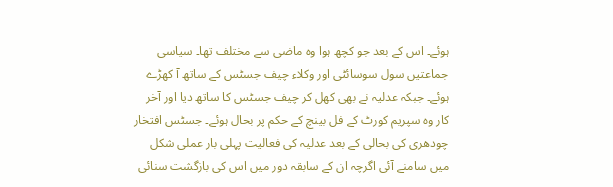ہوئے۔ اس کے بعد جو کچھ ہوا وہ ماضی سے مختلف تھا۔ سیاسی جماعتیں سول سوسائٹی اور وکلاء چیف جسٹس کے ساتھ آ کھڑے ہوئے۔ جبکہ عدلیہ نے بھی کھل کر چیف جسٹس کا ساتھ دیا اور آخر کار وہ سپریم کورٹ کے فل بینچ کے حکم پر بحال ہوئے۔ جسٹس افتخار چودھری کی بحالی کے بعد عدلیہ کی فعالیت پہلی بار عملی شکل میں سامنے آئی اگرچہ ان کے سابقہ دور میں اس کی بازگشت سنائی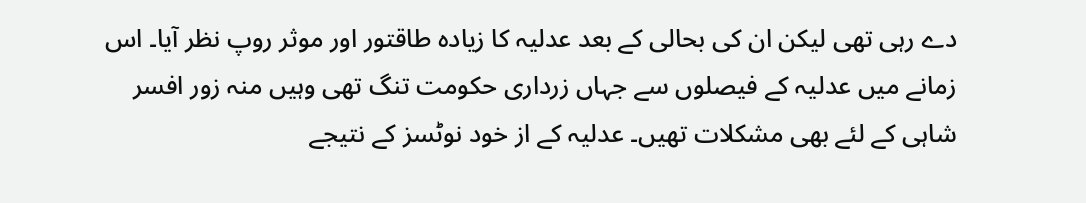دے رہی تھی لیکن ان کی بحالی کے بعد عدلیہ کا زیادہ طاقتور اور موثر روپ نظر آیا۔ اس زمانے میں عدلیہ کے فیصلوں سے جہاں زرداری حکومت تنگ تھی وہیں منہ زور افسر شاہی کے لئے بھی مشکلات تھیں۔ عدلیہ کے از خود نوٹسز کے نتیجے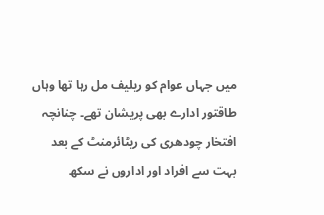میں جہاں عوام کو ریلیف مل رہا تھا وہاں طاقتور ادارے بھی پریشان تھے۔ چنانچہ افتخار چودھری کی ریٹائرمنٹ کے بعد بہت سے افراد اور اداروں نے سکھ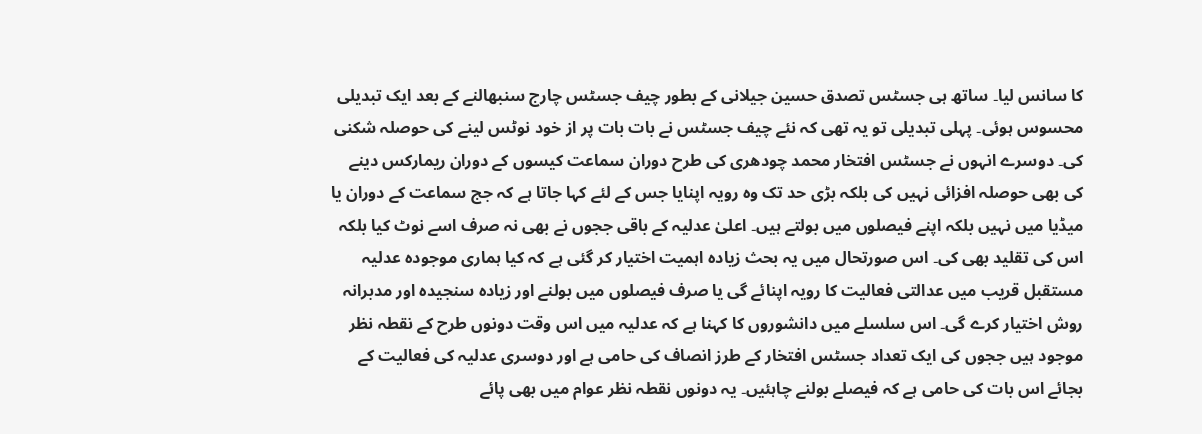کا سانس لیا۔ ساتھ ہی جسٹس تصدق حسین جیلانی کے بطور چیف جسٹس چارج سنبھالنے کے بعد ایک تبدیلی محسوس ہوئی۔ پہلی تبدیلی تو یہ تھی کہ نئے چیف جسٹس نے بات بات پر از خود نوٹس لینے کی حوصلہ شکنی کی۔ دوسرے انہوں نے جسٹس افتخار محمد چودھری کی طرح دوران سماعت کیسوں کے دوران ریمارکس دینے کی بھی حوصلہ افزائی نہیں کی بلکہ بڑی حد تک وہ رویہ اپنایا جس کے لئے کہا جاتا ہے کہ جج سماعت کے دوران یا میڈیا میں نہیں بلکہ اپنے فیصلوں میں بولتے ہیں۔ اعلیٰ عدلیہ کے باقی ججوں نے بھی نہ صرف اسے نوٹ کیا بلکہ اس کی تقلید بھی کی۔ اس صورتحال میں یہ بحث زیادہ اہمیت اختیار کر گئی ہے کہ کیا ہماری موجودہ عدلیہ مستقبل قریب میں عدالتی فعالیت کا رویہ اپنائے گی یا صرف فیصلوں میں بولنے اور زیادہ سنجیدہ اور مدبرانہ روش اختیار کرے گی۔ اس سلسلے میں دانشوروں کا کہنا ہے کہ عدلیہ میں اس وقت دونوں طرح کے نقطہ نظر موجود ہیں ججوں کی ایک تعداد جسٹس افتخار کے طرز انصاف کی حامی ہے اور دوسری عدلیہ کی فعالیت کے بجائے اس بات کی حامی ہے کہ فیصلے بولنے چاہئیں۔ یہ دونوں نقطہ نظر عوام میں بھی پائے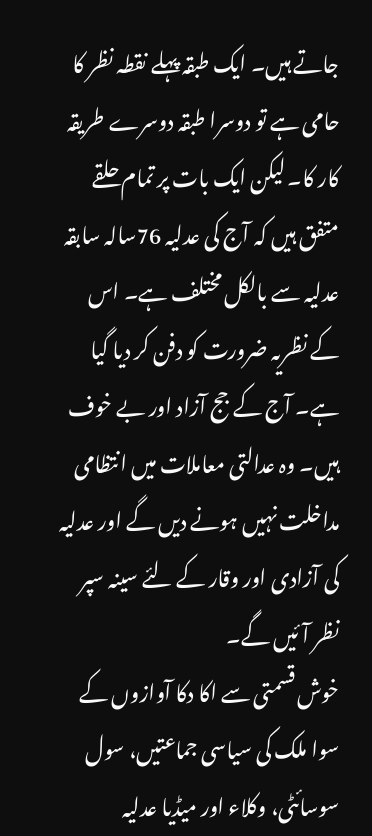جاتے ہیں۔ ایک طبقہ پہلے نقطہ نظر کا حامی ہے تو دوسرا طبقہ دوسرے طریقہ کار کا۔ لیکن ایک بات پر تمام حلقے متفق ہیں کہ آج کی عدلیہ 76سالہ سابقہ عدلیہ سے بالکل مختلف ہے۔ اس کے نظریہ ضرورت کو دفن کر دیا گیا ہے۔ آج کے جج آزاد اور بے خوف ہیں۔ وہ عدالتی معاملات میں انتظامی مداخلت نہیں ہونے دیں گے اور عدلیہ کی آزادی اور وقار کے لئے سینہ سپر نظر آئیں گے۔
خوش قسمتی سے اکا دکا آوازوں کے سوا ملک کی سیاسی جماعتیں، سول سوسائٹی، وکلاء اور میڈیا عدلیہ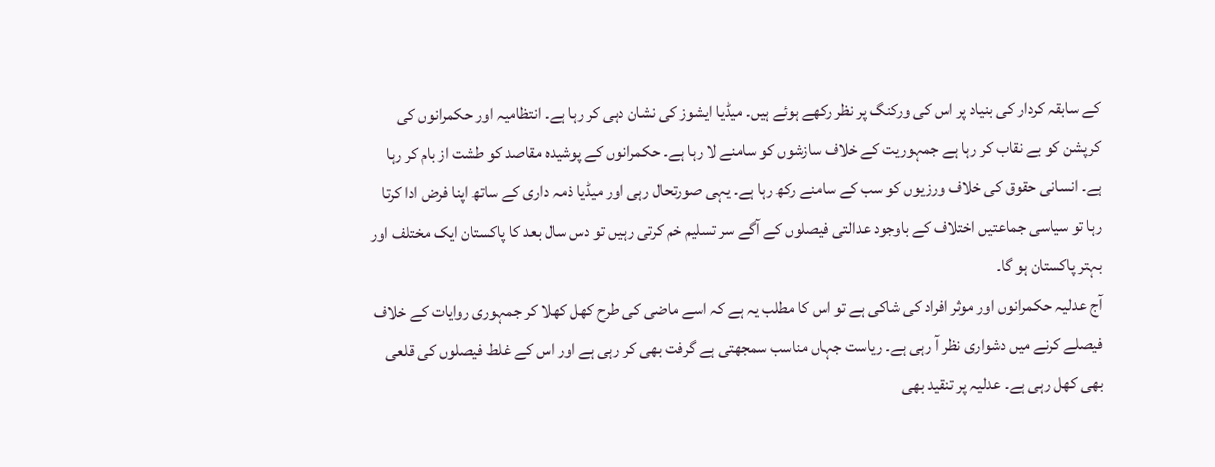کے سابقہ کردار کی بنیاد پر اس کی ورکنگ پر نظر رکھے ہوئے ہیں۔ میڈیا ایشوز کی نشان دہی کر رہا ہے۔ انتظامیہ اور حکمرانوں کی کرپشن کو بے نقاب کر رہا ہے جمہوریت کے خلاف سازشوں کو سامنے لا رہا ہے۔ حکمرانوں کے پوشیدہ مقاصد کو طشت از بام کر رہا ہے۔ انسانی حقوق کی خلاف ورزیوں کو سب کے سامنے رکھ رہا ہے۔ یہی صورتحال رہی اور میڈیا ذمہ داری کے ساتھ اپنا فرض ادا کرتا رہا تو سیاسی جماعتیں اختلاف کے باوجود عدالتی فیصلوں کے آگے سر تسلیم خم کرتی رہیں تو دس سال بعد کا پاکستان ایک مختلف اور بہتر پاکستان ہو گا۔
آج عدلیہ حکمرانوں اور موثر افراد کی شاکی ہے تو اس کا مطلب یہ ہے کہ اسے ماضی کی طرح کھل کھلا کر جمہوری روایات کے خلاف فیصلے کرنے میں دشواری نظر آ رہی ہے۔ ریاست جہاں مناسب سمجھتی ہے گرفت بھی کر رہی ہے اور اس کے غلط فیصلوں کی قلعی بھی کھل رہی ہے۔ عدلیہ پر تنقید بھی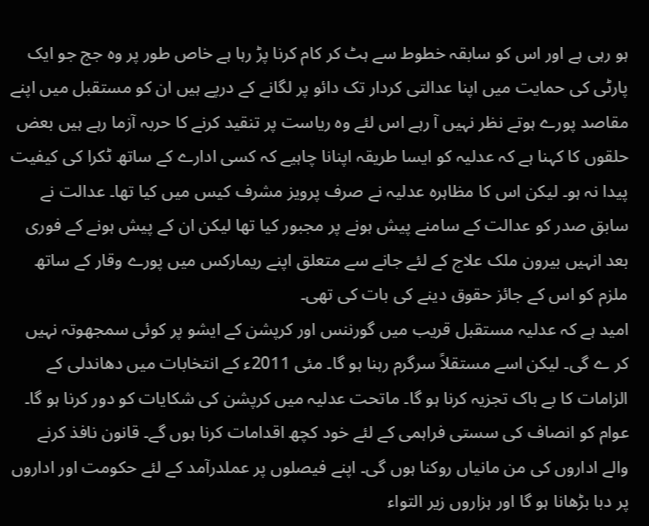ہو رہی ہے اور اس کو سابقہ خطوط سے ہٹ کر کام کرنا پڑ رہا ہے خاص طور پر وہ جج جو ایک پارٹی کی حمایت میں اپنا عدالتی کردار تک دائو پر لگانے کے درپے ہیں ان کو مستقبل میں اپنے مقاصد پورے ہوتے نظر نہیں آ رہے اس لئے وہ ریاست پر تنقید کرنے کا حربہ آزما رہے ہیں بعض حلقوں کا کہنا ہے کہ عدلیہ کو ایسا طریقہ اپنانا چاہیے کہ کسی ادارے کے ساتھ ٹکرا کی کیفیت پیدا نہ ہو۔ لیکن اس کا مظاہرہ عدلیہ نے صرف پرویز مشرف کیس میں کیا تھا۔ عدالت نے سابق صدر کو عدالت کے سامنے پیش ہونے پر مجبور کیا تھا لیکن ان کے پیش ہونے کے فوری بعد انہیں بیرون ملک علاج کے لئے جانے سے متعلق اپنے ریمارکس میں پورے وقار کے ساتھ ملزم کو اس کے جائز حقوق دینے کی بات کی تھی۔
امید ہے کہ عدلیہ مستقبل قریب میں گورننس اور کرپشن کے ایشو پر کوئی سمجھوتہ نہیں کر ے گی۔ لیکن اسے مستقلاً سرگرم رہنا ہو گا۔ مئی 2011ء کے انتخابات میں دھاندلی کے الزامات کا بے باک تجزیہ کرنا ہو گا۔ ماتحت عدلیہ میں کرپشن کی شکایات کو دور کرنا ہو گا۔ عوام کو انصاف کی سستی فراہمی کے لئے خود کچھ اقدامات کرنا ہوں گے۔ قانون نافذ کرنے والے اداروں کی من مانیاں روکنا ہوں گی۔ اپنے فیصلوں پر عملدرآمد کے لئے حکومت اور اداروں پر دبا بڑھانا ہو گا اور ہزاروں زیر التواء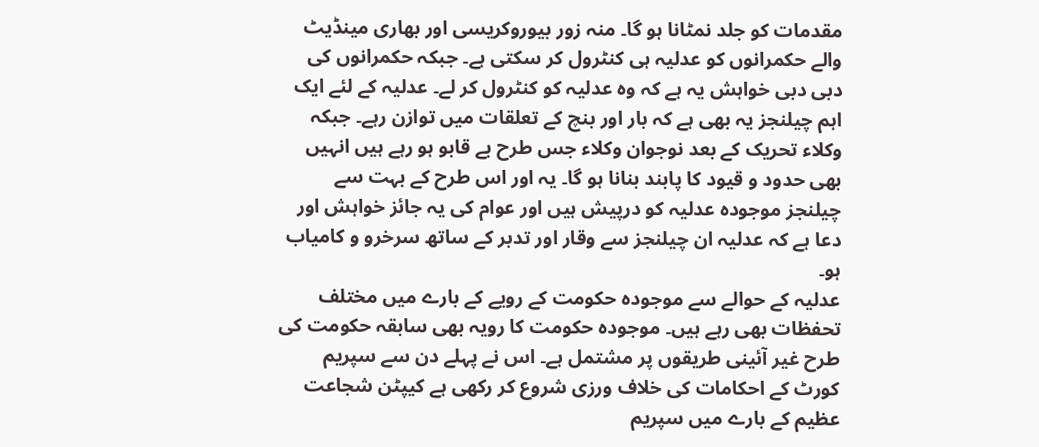مقدمات کو جلد نمٹانا ہو گا۔ منہ زور بیوروکریسی اور بھاری مینڈیٹ والے حکمرانوں کو عدلیہ ہی کنٹرول کر سکتی ہے۔ جبکہ حکمرانوں کی دبی دبی خواہش یہ ہے کہ وہ عدلیہ کو کنٹرول کر لے۔ عدلیہ کے لئے ایک اہم چیلنجز یہ بھی ہے کہ بار اور بنچ کے تعلقات میں توازن رہے۔ جبکہ وکلاء تحریک کے بعد نوجوان وکلاء جس طرح بے قابو ہو رہے ہیں انہیں بھی حدود و قیود کا پابند بنانا ہو گا۔ یہ اور اس طرح کے بہت سے چیلنجز موجودہ عدلیہ کو درپیش ہیں اور عوام کی یہ جائز خواہش اور دعا ہے کہ عدلیہ ان چیلنجز سے وقار اور تدبر کے ساتھ سرخرو و کامیاب ہو۔
عدلیہ کے حوالے سے موجودہ حکومت کے رویے کے بارے میں مختلف تحفظات بھی رہے ہیں۔ موجودہ حکومت کا رویہ بھی سابقہ حکومت کی طرح غیر آئینی طریقوں پر مشتمل ہے۔ اس نے پہلے دن سے سپریم کورٹ کے احکامات کی خلاف ورزی شروع کر رکھی ہے کیپٹن شجاعت عظیم کے بارے میں سپریم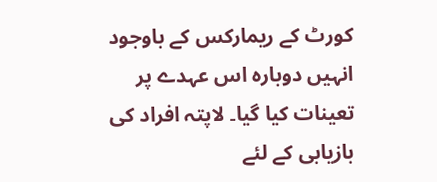کورٹ کے ریمارکس کے باوجود انہیں دوبارہ اس عہدے پر تعینات کیا گیا۔ لاپتہ افراد کی بازیابی کے لئے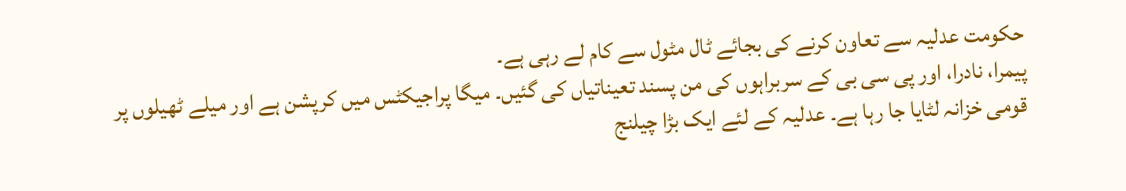حکومت عدلیہ سے تعاون کرنے کی بجائے ٹال مٹول سے کام لے رہی ہے۔
پیمرا، نادرا، اور پی سی بی کے سربراہوں کی من پسند تعیناتیاں کی گئیں۔ میگا پراجیکٹس میں کرپشن ہے اور میلے ٹھیلوں پر قومی خزانہ لٹایا جا رہا ہے۔ عدلیہ کے لئے ایک بڑا چیلنج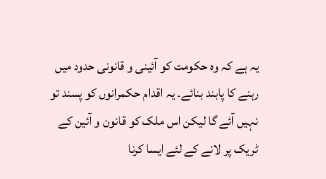یہ ہے کہ وہ حکومت کو آئینی و قانونی حدود میں رہنے کا پابند بنائے۔ یہ اقدام حکمرانوں کو پسند تو نہیں آئے گا لیکن اس ملک کو قانون و آئین کے ٹریک پر لانے کے لئے ایسا کرنا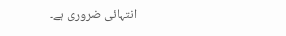انتہائی ضروری ہے۔